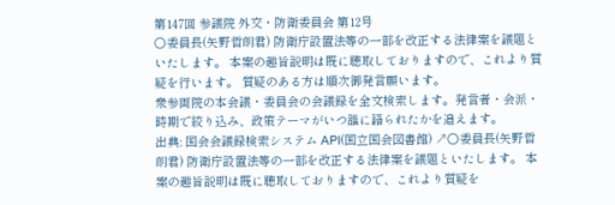第147回 参議院 外交・防衛委員会 第12号
○委員長(矢野哲朗君) 防衛庁設置法等の一部を改正する法律案を議題といたします。 本案の趣旨説明は既に聴取しておりますので、これより質疑を行います。 質疑のある方は順次御発言願います。
衆参両院の本会議・委員会の会議録を全文検索します。発言者・会派・時期で絞り込み、政策テーマがいつ誰に語られたかを追えます。
出典: 国会会議録検索システム API(国立国会図書館) ↗○委員長(矢野哲朗君) 防衛庁設置法等の一部を改正する法律案を議題といたします。 本案の趣旨説明は既に聴取しておりますので、これより質疑を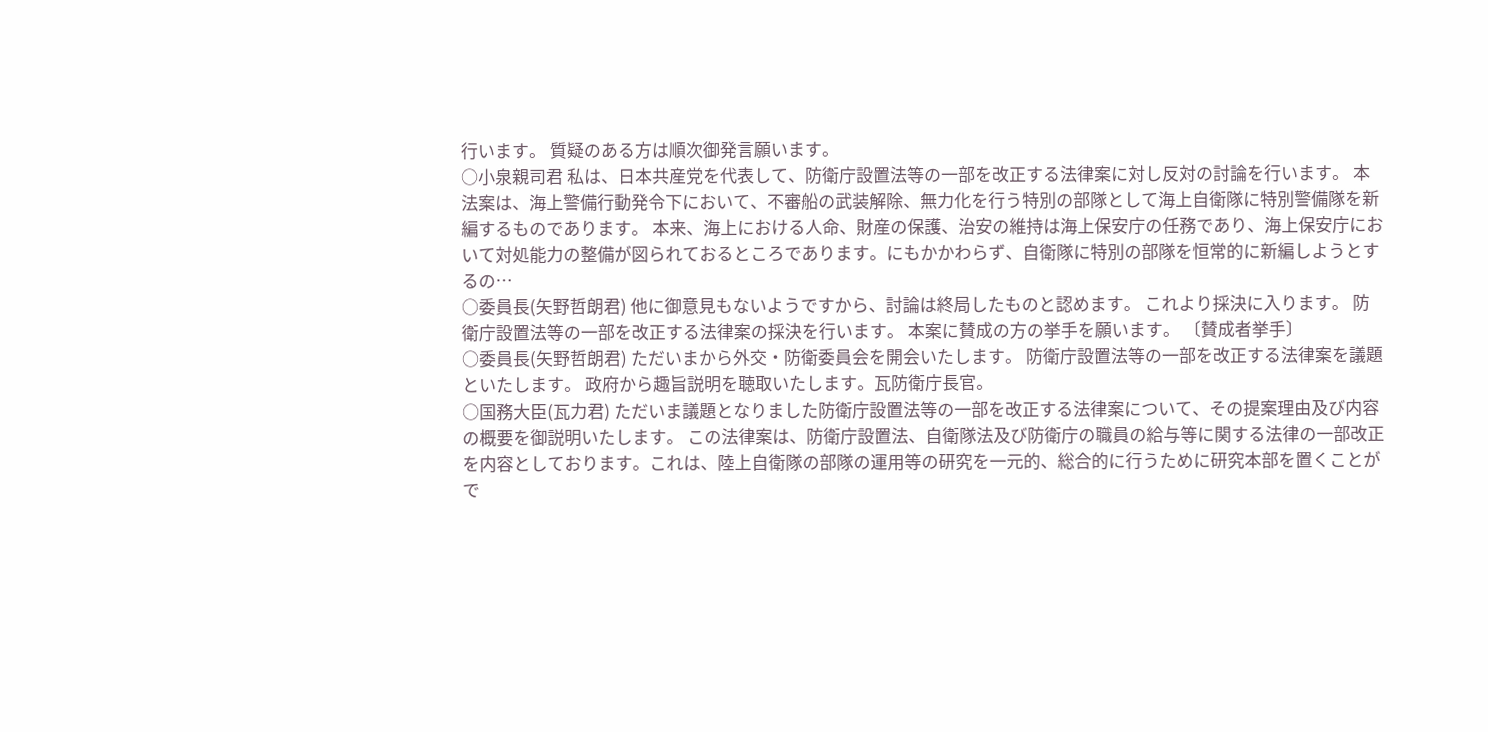行います。 質疑のある方は順次御発言願います。
○小泉親司君 私は、日本共産党を代表して、防衛庁設置法等の一部を改正する法律案に対し反対の討論を行います。 本法案は、海上警備行動発令下において、不審船の武装解除、無力化を行う特別の部隊として海上自衛隊に特別警備隊を新編するものであります。 本来、海上における人命、財産の保護、治安の維持は海上保安庁の任務であり、海上保安庁において対処能力の整備が図られておるところであります。にもかかわらず、自衛隊に特別の部隊を恒常的に新編しようとするの…
○委員長(矢野哲朗君) 他に御意見もないようですから、討論は終局したものと認めます。 これより採決に入ります。 防衛庁設置法等の一部を改正する法律案の採決を行います。 本案に賛成の方の挙手を願います。 〔賛成者挙手〕
○委員長(矢野哲朗君) ただいまから外交・防衛委員会を開会いたします。 防衛庁設置法等の一部を改正する法律案を議題といたします。 政府から趣旨説明を聴取いたします。瓦防衛庁長官。
○国務大臣(瓦力君) ただいま議題となりました防衛庁設置法等の一部を改正する法律案について、その提案理由及び内容の概要を御説明いたします。 この法律案は、防衛庁設置法、自衛隊法及び防衛庁の職員の給与等に関する法律の一部改正を内容としております。これは、陸上自衛隊の部隊の運用等の研究を一元的、総合的に行うために研究本部を置くことがで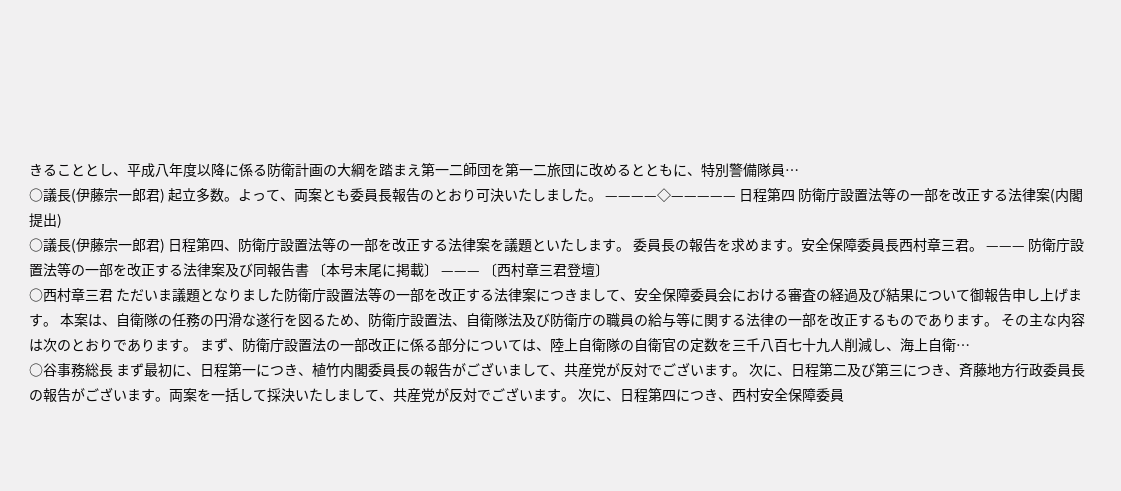きることとし、平成八年度以降に係る防衛計画の大綱を踏まえ第一二師団を第一二旅団に改めるとともに、特別警備隊員…
○議長(伊藤宗一郎君) 起立多数。よって、両案とも委員長報告のとおり可決いたしました。 ————◇————— 日程第四 防衛庁設置法等の一部を改正する法律案(内閣提出)
○議長(伊藤宗一郎君) 日程第四、防衛庁設置法等の一部を改正する法律案を議題といたします。 委員長の報告を求めます。安全保障委員長西村章三君。 ——— 防衛庁設置法等の一部を改正する法律案及び同報告書 〔本号末尾に掲載〕 ——— 〔西村章三君登壇〕
○西村章三君 ただいま議題となりました防衛庁設置法等の一部を改正する法律案につきまして、安全保障委員会における審査の経過及び結果について御報告申し上げます。 本案は、自衛隊の任務の円滑な遂行を図るため、防衛庁設置法、自衛隊法及び防衛庁の職員の給与等に関する法律の一部を改正するものであります。 その主な内容は次のとおりであります。 まず、防衛庁設置法の一部改正に係る部分については、陸上自衛隊の自衛官の定数を三千八百七十九人削減し、海上自衛…
○谷事務総長 まず最初に、日程第一につき、植竹内閣委員長の報告がございまして、共産党が反対でございます。 次に、日程第二及び第三につき、斉藤地方行政委員長の報告がございます。両案を一括して採決いたしまして、共産党が反対でございます。 次に、日程第四につき、西村安全保障委員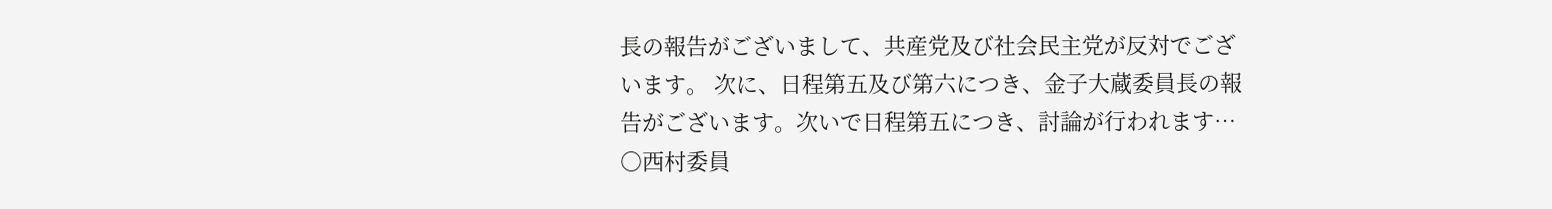長の報告がございまして、共産党及び社会民主党が反対でございます。 次に、日程第五及び第六につき、金子大蔵委員長の報告がございます。次いで日程第五につき、討論が行われます…
○西村委員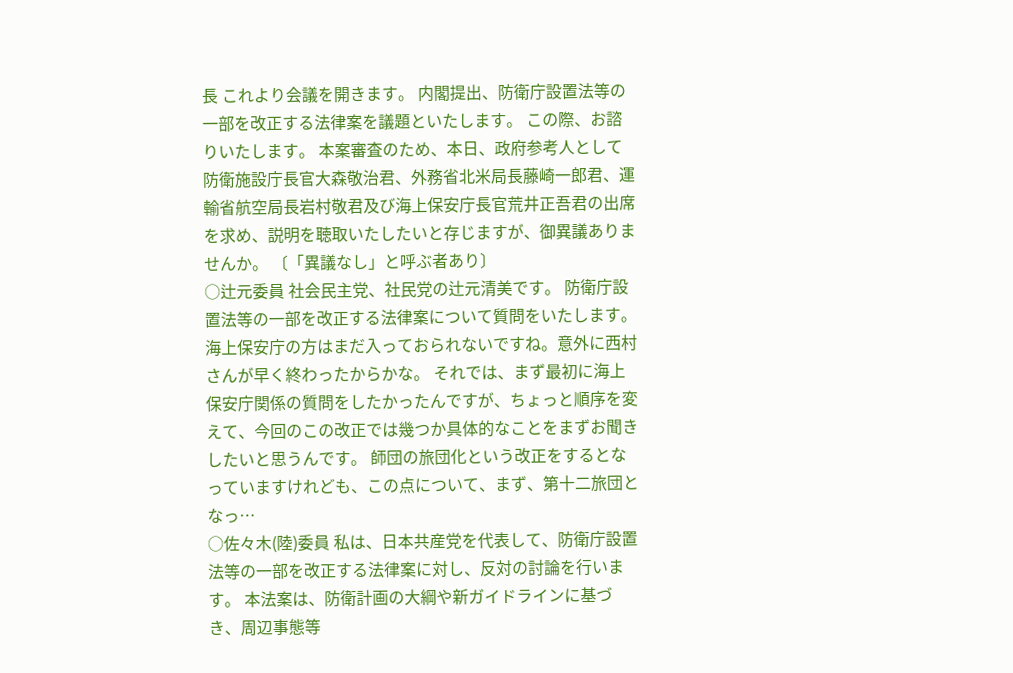長 これより会議を開きます。 内閣提出、防衛庁設置法等の一部を改正する法律案を議題といたします。 この際、お諮りいたします。 本案審査のため、本日、政府参考人として防衛施設庁長官大森敬治君、外務省北米局長藤崎一郎君、運輸省航空局長岩村敬君及び海上保安庁長官荒井正吾君の出席を求め、説明を聴取いたしたいと存じますが、御異議ありませんか。 〔「異議なし」と呼ぶ者あり〕
○辻元委員 社会民主党、社民党の辻元清美です。 防衛庁設置法等の一部を改正する法律案について質問をいたします。 海上保安庁の方はまだ入っておられないですね。意外に西村さんが早く終わったからかな。 それでは、まず最初に海上保安庁関係の質問をしたかったんですが、ちょっと順序を変えて、今回のこの改正では幾つか具体的なことをまずお聞きしたいと思うんです。 師団の旅団化という改正をするとなっていますけれども、この点について、まず、第十二旅団となっ…
○佐々木(陸)委員 私は、日本共産党を代表して、防衛庁設置法等の一部を改正する法律案に対し、反対の討論を行います。 本法案は、防衛計画の大綱や新ガイドラインに基づき、周辺事態等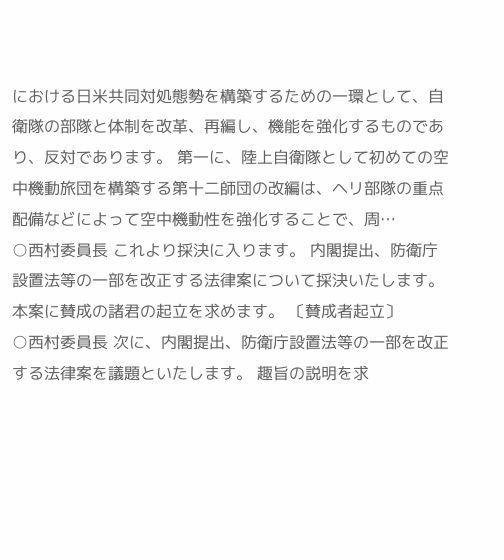における日米共同対処態勢を構築するための一環として、自衛隊の部隊と体制を改革、再編し、機能を強化するものであり、反対であります。 第一に、陸上自衛隊として初めての空中機動旅団を構築する第十二師団の改編は、ヘリ部隊の重点配備などによって空中機動性を強化することで、周…
○西村委員長 これより採決に入ります。 内閣提出、防衛庁設置法等の一部を改正する法律案について採決いたします。 本案に賛成の諸君の起立を求めます。 〔賛成者起立〕
○西村委員長 次に、内閣提出、防衛庁設置法等の一部を改正する法律案を議題といたします。 趣旨の説明を求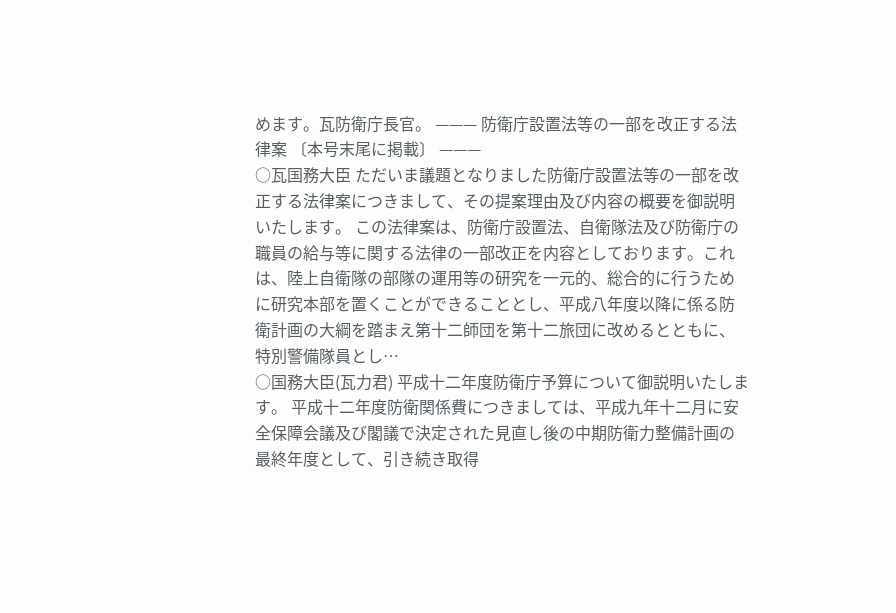めます。瓦防衛庁長官。 ——— 防衛庁設置法等の一部を改正する法律案 〔本号末尾に掲載〕 ———
○瓦国務大臣 ただいま議題となりました防衛庁設置法等の一部を改正する法律案につきまして、その提案理由及び内容の概要を御説明いたします。 この法律案は、防衛庁設置法、自衛隊法及び防衛庁の職員の給与等に関する法律の一部改正を内容としております。これは、陸上自衛隊の部隊の運用等の研究を一元的、総合的に行うために研究本部を置くことができることとし、平成八年度以降に係る防衛計画の大綱を踏まえ第十二師団を第十二旅団に改めるとともに、特別警備隊員とし…
○国務大臣(瓦力君) 平成十二年度防衛庁予算について御説明いたします。 平成十二年度防衛関係費につきましては、平成九年十二月に安全保障会議及び閣議で決定された見直し後の中期防衛力整備計画の最終年度として、引き続き取得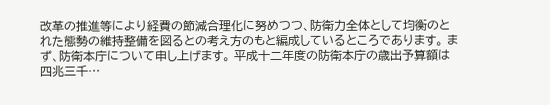改革の推進等により経費の節減合理化に努めつつ、防衛力全体として均衡のとれた態勢の維持整備を図るとの考え方のもと編成しているところであります。 まず、防衛本庁について申し上げます。 平成十二年度の防衛本庁の歳出予算額は四兆三千…